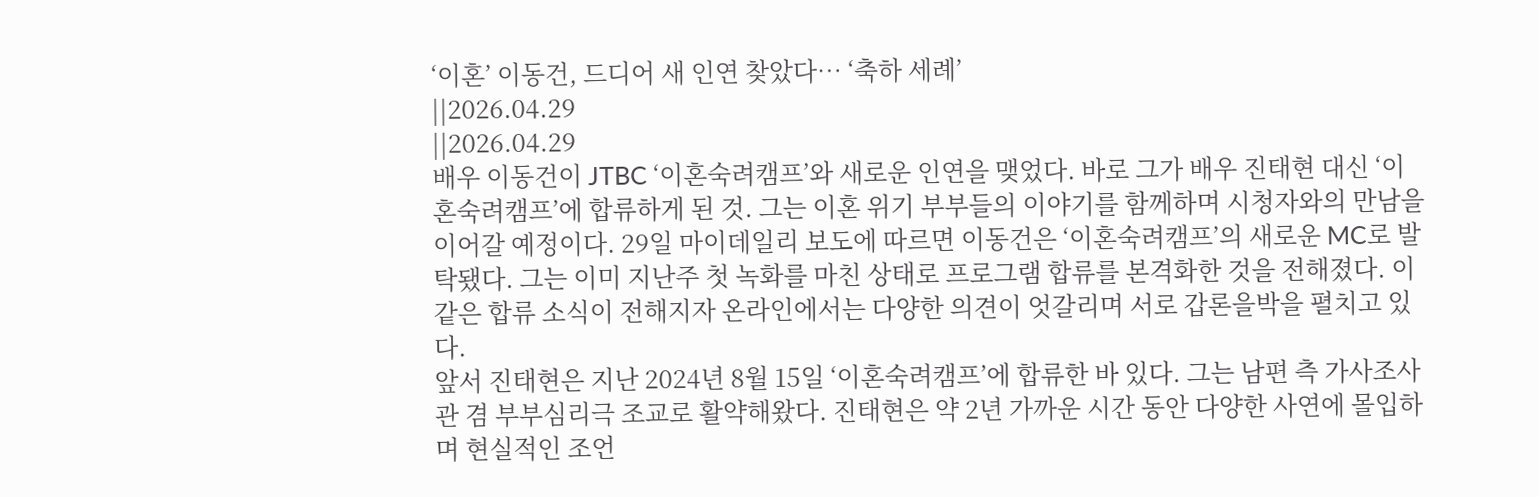‘이혼’ 이동건, 드디어 새 인연 찾았다… ‘축하 세례’
||2026.04.29
||2026.04.29
배우 이동건이 JTBC ‘이혼숙려캠프’와 새로운 인연을 맺었다. 바로 그가 배우 진태현 대신 ‘이혼숙려캠프’에 합류하게 된 것. 그는 이혼 위기 부부들의 이야기를 함께하며 시청자와의 만남을 이어갈 예정이다. 29일 마이데일리 보도에 따르면 이동건은 ‘이혼숙려캠프’의 새로운 MC로 발탁됐다. 그는 이미 지난주 첫 녹화를 마친 상태로 프로그램 합류를 본격화한 것을 전해졌다. 이 같은 합류 소식이 전해지자 온라인에서는 다양한 의견이 엇갈리며 서로 갑론을박을 펼치고 있다.
앞서 진태현은 지난 2024년 8월 15일 ‘이혼숙려캠프’에 합류한 바 있다. 그는 남편 측 가사조사관 겸 부부심리극 조교로 활약해왔다. 진태현은 약 2년 가까운 시간 동안 다양한 사연에 몰입하며 현실적인 조언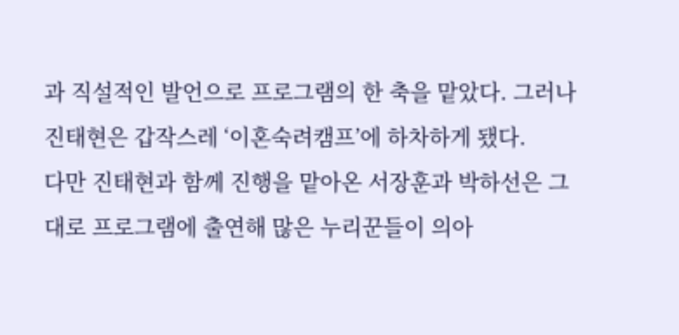과 직설적인 발언으로 프로그램의 한 축을 맡았다. 그러나 진태현은 갑작스레 ‘이혼숙려캠프’에 하차하게 됐다.
다만 진태현과 함께 진행을 맡아온 서장훈과 박하선은 그대로 프로그램에 출연해 많은 누리꾼들이 의아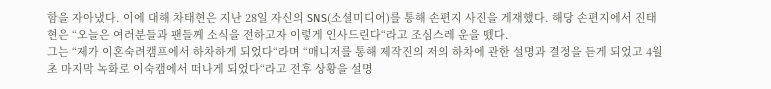함을 자아냈다. 이에 대해 차태현은 지난 28일 자신의 SNS(소셜미디어)를 통해 손편지 사진을 게재했다. 해당 손편지에서 진태현은 “오늘은 여러분들과 팬들께 소식을 전하고자 이렇게 인사드린다“라고 조심스레 운을 뗐다.
그는 “제가 이혼숙려캠프에서 하차하게 되었다“라며 “매니저를 통해 제작진의 저의 하차에 관한 설명과 결정을 듣게 되었고 4월초 마지막 녹화로 이숙캠에서 떠나게 되었다“라고 전후 상황을 설명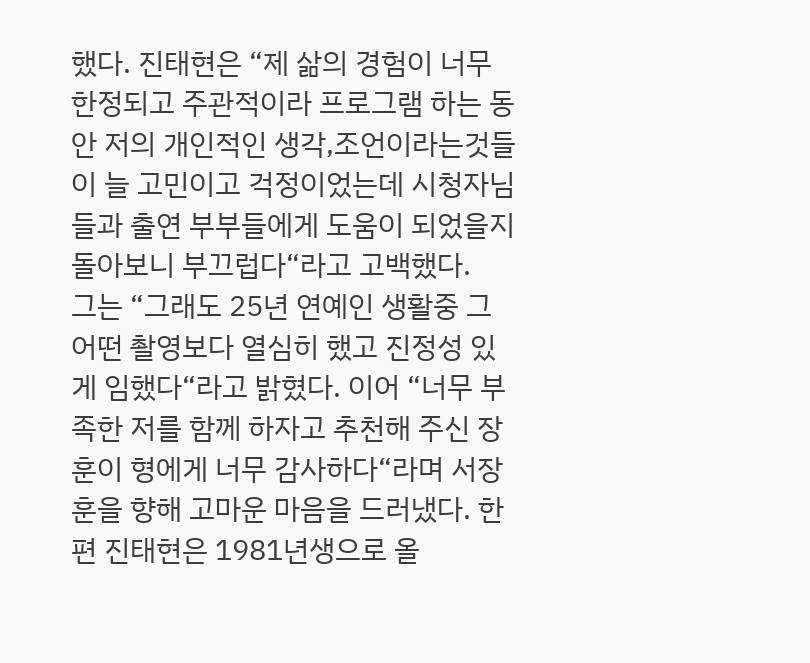했다. 진태현은 “제 삶의 경험이 너무 한정되고 주관적이라 프로그램 하는 동안 저의 개인적인 생각,조언이라는것들이 늘 고민이고 걱정이었는데 시청자님들과 출연 부부들에게 도움이 되었을지 돌아보니 부끄럽다“라고 고백했다.
그는 “그래도 25년 연예인 생활중 그 어떤 촬영보다 열심히 했고 진정성 있게 임했다“라고 밝혔다. 이어 “너무 부족한 저를 함께 하자고 추천해 주신 장훈이 형에게 너무 감사하다“라며 서장훈을 향해 고마운 마음을 드러냈다. 한편 진태현은 1981년생으로 올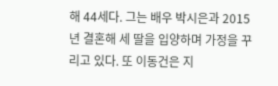해 44세다. 그는 배우 박시은과 2015년 결혼해 세 딸을 입양하며 가정을 꾸리고 있다. 또 이동건은 지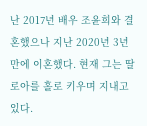난 2017년 배우 조윤희와 결혼했으나 지난 2020년 3년 만에 이혼했다. 현재 그는 딸 로아를 홀로 키우며 지내고 있다.